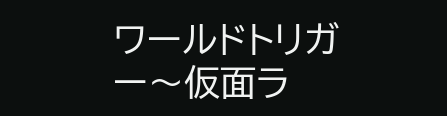ワールドトリガー〜仮面ラ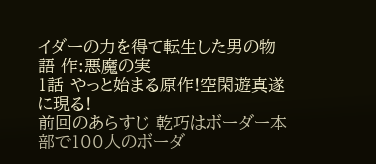イダーの力を得て転生した男の物語 作:悪魔の実
1話 やっと始まる原作!空閑遊真遂に現る!
前回のあらすじ 乾巧はボーダー本部で100人のボーダ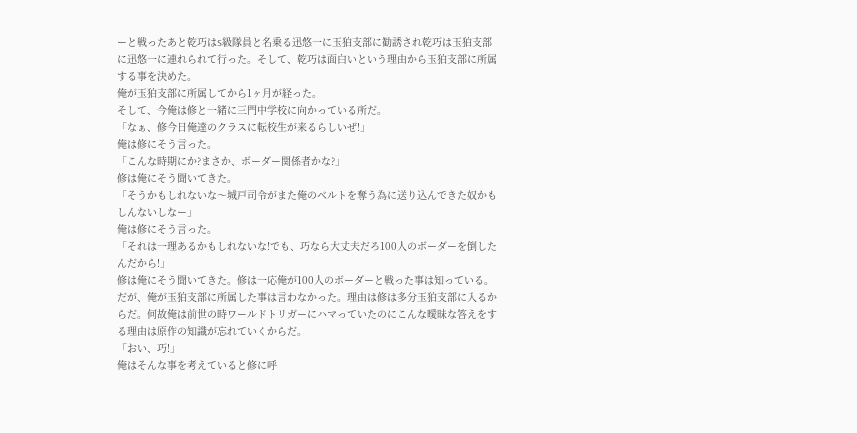ーと戦ったあと乾巧はS級隊員と名乗る迅悠一に玉狛支部に勧誘され乾巧は玉狛支部に迅悠一に連れられて行った。そして、乾巧は面白いという理由から玉狛支部に所属する事を決めた。
俺が玉狛支部に所属してから1ヶ月が経った。
そして、今俺は修と一緒に三門中学校に向かっている所だ。
「なぁ、修今日俺達のクラスに転校生が来るらしいぜ!」
俺は修にそう言った。
「こんな時期にか?まさか、ボーダー関係者かな?」
修は俺にそう聞いてきた。
「そうかもしれないな〜城戸司令がまた俺のベルトを奪う為に送り込んできた奴かもしんないしなー」
俺は修にそう言った。
「それは一理あるかもしれないな!でも、巧なら大丈夫だろ100人のボーダーを倒したんだから!」
修は俺にそう聞いてきた。修は一応俺が100人のボーダーと戦った事は知っている。だが、俺が玉狛支部に所属した事は言わなかった。理由は修は多分玉狛支部に入るからだ。何故俺は前世の時ワールドトリガーにハマっていたのにこんな曖昧な答えをする理由は原作の知識が忘れていくからだ。
「おい、巧!」
俺はそんな事を考えていると修に呼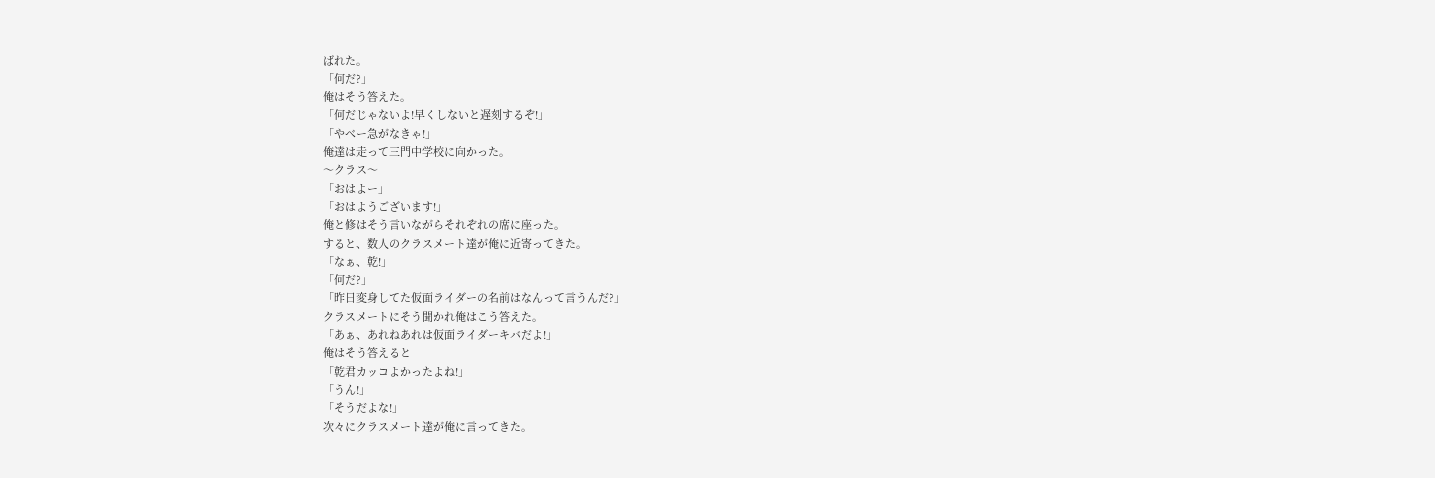ばれた。
「何だ?」
俺はそう答えた。
「何だじゃないよ!早くしないと遅刻するぞ!」
「やべー急がなきゃ!」
俺達は走って三門中学校に向かった。
〜クラス〜
「おはよー」
「おはようございます!」
俺と修はそう言いながらそれぞれの席に座った。
すると、数人のクラスメート達が俺に近寄ってきた。
「なぁ、乾!」
「何だ?」
「昨日変身してた仮面ライダーの名前はなんって言うんだ?」
クラスメートにそう聞かれ俺はこう答えた。
「あぁ、あれねあれは仮面ライダーキバだよ!」
俺はそう答えると
「乾君カッコよかったよね!」
「うん!」
「そうだよな!」
次々にクラスメート達が俺に言ってきた。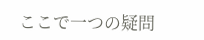ここで一つの疑問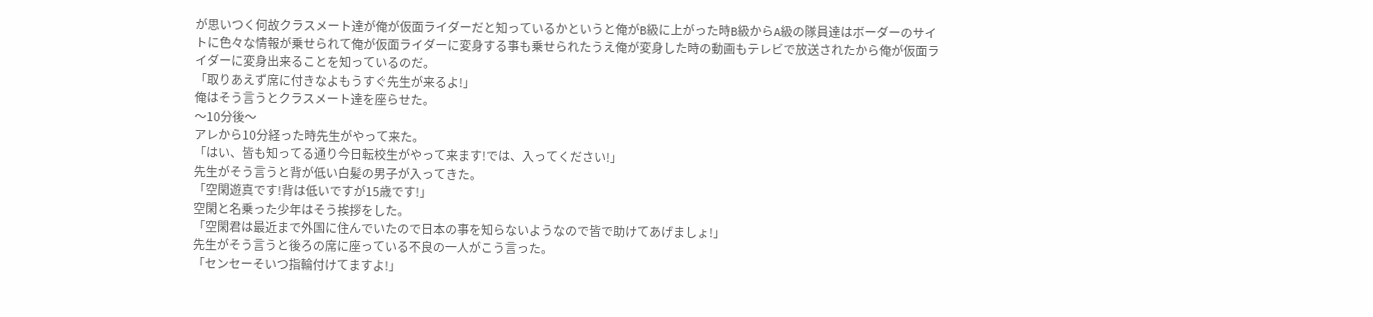が思いつく何故クラスメート達が俺が仮面ライダーだと知っているかというと俺がB級に上がった時B級からA級の隊員達はボーダーのサイトに色々な情報が乗せられて俺が仮面ライダーに変身する事も乗せられたうえ俺が変身した時の動画もテレビで放送されたから俺が仮面ライダーに変身出来ることを知っているのだ。
「取りあえず席に付きなよもうすぐ先生が来るよ!」
俺はそう言うとクラスメート達を座らせた。
〜10分後〜
アレから10分経った時先生がやって来た。
「はい、皆も知ってる通り今日転校生がやって来ます!では、入ってください!」
先生がそう言うと背が低い白髪の男子が入ってきた。
「空閑遊真です!背は低いですが15歳です!」
空閑と名乗った少年はそう挨拶をした。
「空閑君は最近まで外国に住んでいたので日本の事を知らないようなので皆で助けてあげましょ!」
先生がそう言うと後ろの席に座っている不良の一人がこう言った。
「センセーそいつ指輪付けてますよ!」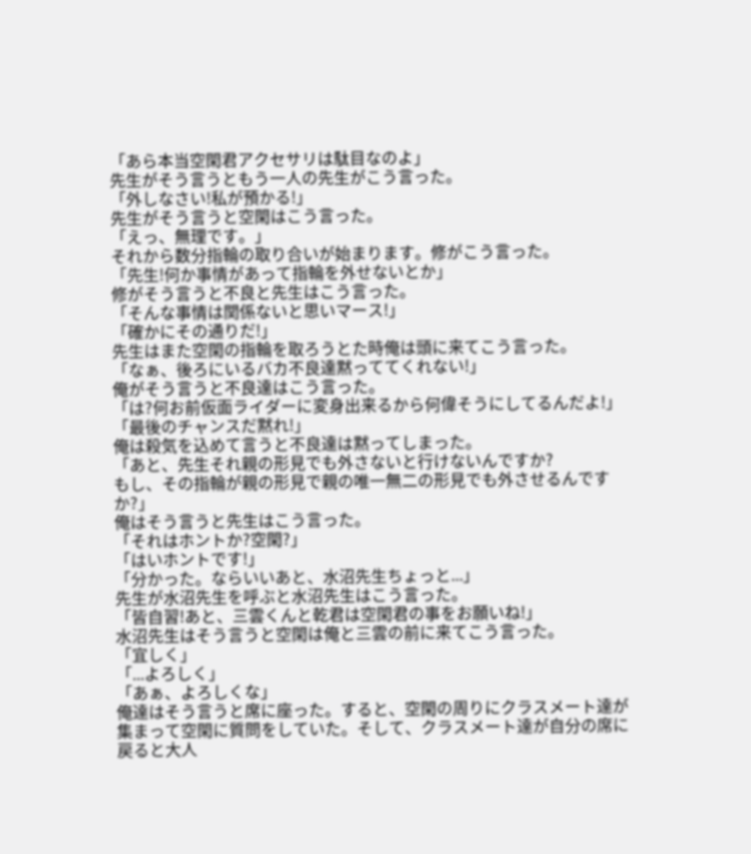「あら本当空閑君アクセサリは駄目なのよ」
先生がそう言うともう一人の先生がこう言った。
「外しなさい!私が預かる!」
先生がそう言うと空閑はこう言った。
「えっ、無理です。」
それから数分指輪の取り合いが始まります。修がこう言った。
「先生!何か事情があって指輪を外せないとか」
修がそう言うと不良と先生はこう言った。
「そんな事情は関係ないと思いマース!」
「確かにその通りだ!」
先生はまた空閑の指輪を取ろうとた時俺は頭に来てこう言った。
「なぁ、後ろにいるバカ不良達黙っててくれない!」
俺がそう言うと不良達はこう言った。
「は?何お前仮面ライダーに変身出来るから何偉そうにしてるんだよ!」
「最後のチャンスだ黙れ!」
俺は殺気を込めて言うと不良達は黙ってしまった。
「あと、先生それ親の形見でも外さないと行けないんですか?
もし、その指輪が親の形見で親の唯一無二の形見でも外させるんですか?」
俺はそう言うと先生はこう言った。
「それはホントか?空閑?」
「はいホントです!」
「分かった。ならいいあと、水沼先生ちょっと...」
先生が水沼先生を呼ぶと水沼先生はこう言った。
「皆自習!あと、三雲くんと乾君は空閑君の事をお願いね!」
水沼先生はそう言うと空閑は俺と三雲の前に来てこう言った。
「宜しく」
「...よろしく」
「あぁ、よろしくな」
俺達はそう言うと席に座った。すると、空閑の周りにクラスメート達が集まって空閑に質問をしていた。そして、クラスメート達が自分の席に戻ると大人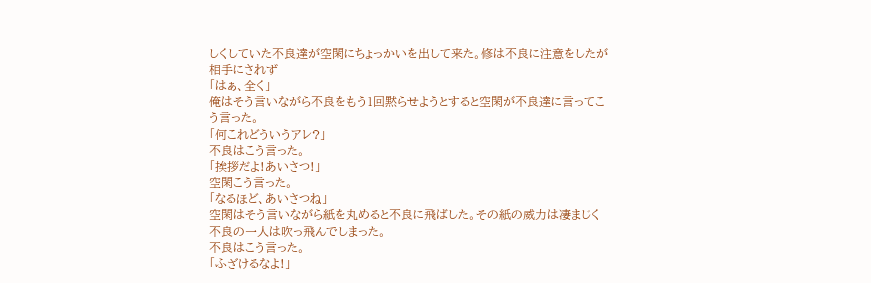しくしていた不良達が空閑にちょっかいを出して来た。修は不良に注意をしたが相手にされず
「はぁ、全く」
俺はそう言いながら不良をもう1回黙らせようとすると空閑が不良達に言ってこう言った。
「何これどういうアレ?」
不良はこう言った。
「挨拶だよ!あいさつ!」
空閑こう言った。
「なるほど、あいさつね」
空閑はそう言いながら紙を丸めると不良に飛ばした。その紙の威力は凄まじく不良の一人は吹っ飛んでしまった。
不良はこう言った。
「ふざけるなよ!」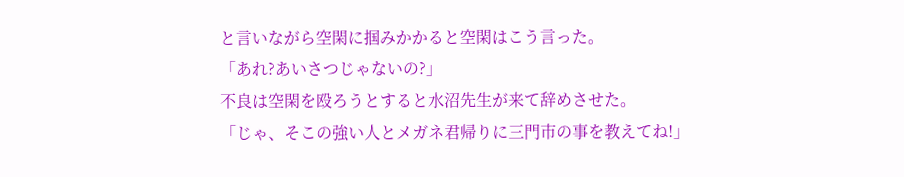と言いながら空閑に掴みかかると空閑はこう言った。
「あれ?あいさつじゃないの?」
不良は空閑を殴ろうとすると水沼先生が来て辞めさせた。
「じゃ、そこの強い人とメガネ君帰りに三門市の事を教えてね!」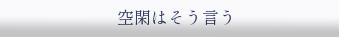空閑はそう言う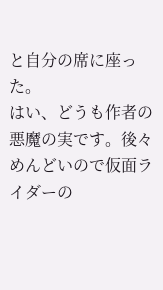と自分の席に座った。
はい、どうも作者の悪魔の実です。後々めんどいので仮面ライダーの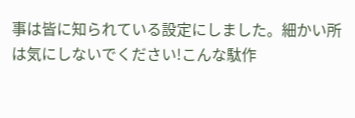事は皆に知られている設定にしました。細かい所は気にしないでください!こんな駄作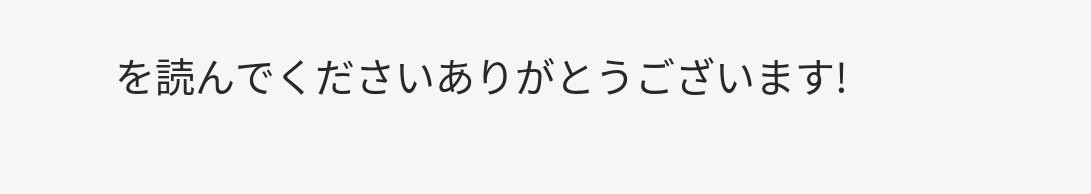を読んでくださいありがとうございます!